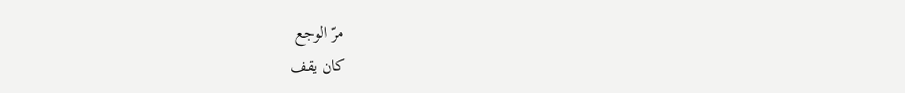مرّ الوجع
كان يقف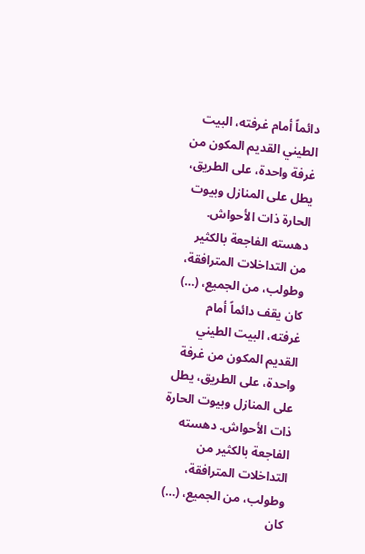دائماً أمام غرفته، البيت الطيني القديم المكون من غرفة واحدة، على الطريق، يطل على المنازل وبيوت الحارة ذات الأحواش. دهسته الفاجعة بالكثير من التداخلات المترافقة، وطولب، من الجميع، (…)
كان يقف دائماً أمام غرفته، البيت الطيني القديم المكون من غرفة واحدة، على الطريق، يطل على المنازل وبيوت الحارة ذات الأحواش. دهسته الفاجعة بالكثير من التداخلات المترافقة، وطولب، من الجميع، (…)
كان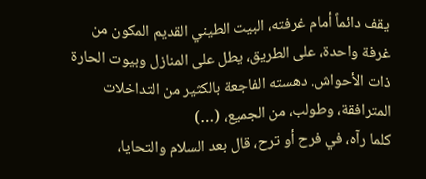يقف دائماً أمام غرفته، البيت الطيني القديم المكون من غرفة واحدة، على الطريق، يطل على المنازل وبيوت الحارة ذات الأحواش. دهسته الفاجعة بالكثير من التداخلات المترافقة، وطولب، من الجميع، (…)
كلما رآه، في فرح أو ترح، قال بعد السلام والتحايا،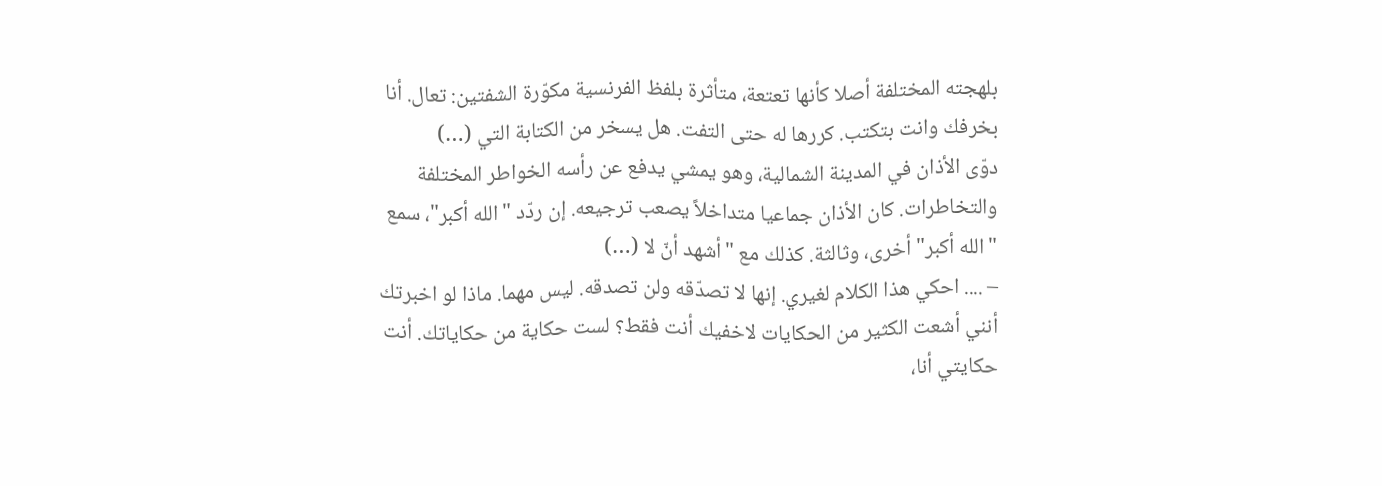بلهجته المختلفة أصلا كأنها تعتعة، متأثرة بلفظ الفرنسية مكوّرة الشفتين: تعال. أنا بخرفك وانت بتكتب. كررها له حتى التفت. هل يسخر من الكتابة التي (…)
دوّى الأذان في المدينة الشمالية، وهو يمشي يدفع عن رأسه الخواطر المختلفة والتخاطرات. كان الأذان جماعيا متداخلاً يصعب ترجيعه. إن ردّد "الله أكبر"، سمع "الله أكبر" أخرى، وثالثة. كذلك مع "أشهد أنّ لا (…)
– .... احكي هذا الكلام لغيري. إنها لا تصدّقه ولن تصدقه. ليس مهما. ماذا لو اخبرتك أنني أشعت الكثير من الحكايات لاخفيك أنت فقط؟ لست حكاية من حكاياتك. أنت حكايتي أنا،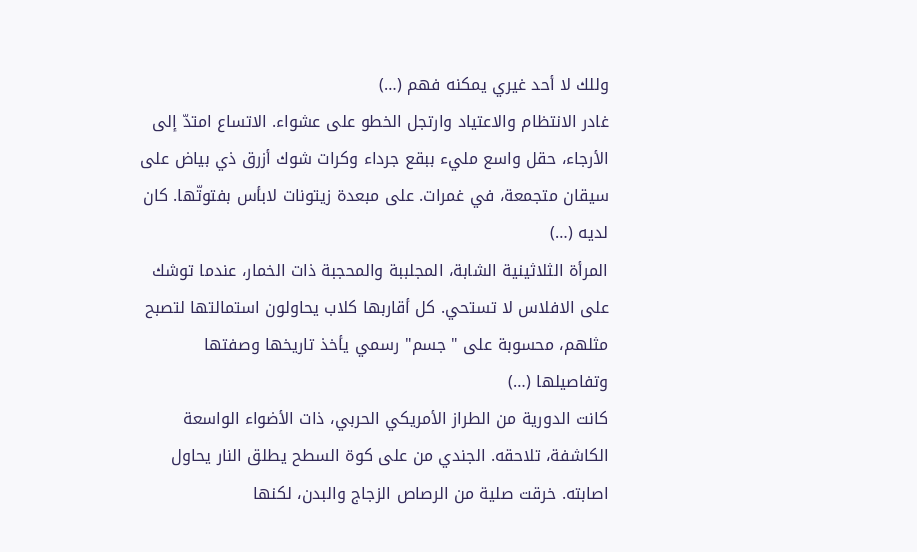وللك لا أحد غيري يمكنه فهم (…)
غادر الانتظام والاعتياد وارتجل الخطو على عشواء. الاتساع امتدّ إلى الأرجاء، حقل واسع مليء ببقع جرداء وكرات شوك أزرق ذي بياض على سيقان متجمعة، في غمرات. على مبعدة زيتونات لابأس بفتوتّها. كان لديه (…)
المرأة الثلاثينية الشابة، المجلببة والمحجبة ذات الخمار، عندما توشك على الافلاس لا تستحي. كل أقاربها كلاب يحاولون استمالتها لتصبح مثلهم، محسوبة على "جسم" رسمي يأخذ تاريخها وصفتها وتفاصيلها (…)
كانت الدورية من الطراز الأمريكي الحربي، ذات الأضواء الواسعة الكاشفة، تلاحقه. الجندي من على كوة السطح يطلق النار يحاول اصابته. خرقت صلية من الرصاص الزجاج والبدن، لكنها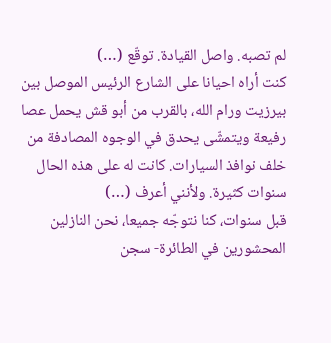لم تصبه. واصل القيادة. توقّع (…)
كنت أراه احيانا على الشارع الرئيس الموصل بين بيرزيت ورام الله، بالقرب من أبو قش يحمل عصا رفيعة ويتمشّى يحدق في الوجوه المصادفة من خلف نوافذ السيارات. كانت له على هذه الحال سنوات كثيرة. ولأنني أعرف (…)
قبل سنوات، كنا نتوجّه جميعا، نحن النازلين المحشورين في الطائرة- سجن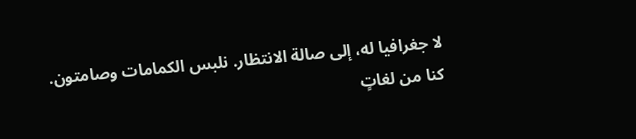لا جغرافيا له، إلى صالة الانتظار. نلبس الكمامات وصامتون. كنا من لغاتٍ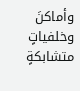وأماكنَ وخلفياتٍ متشابكةٍ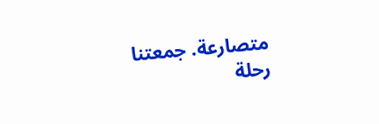متصارعة. جمعتنا رحلة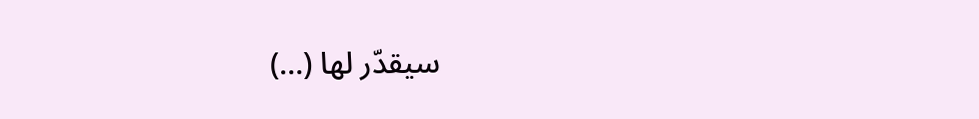سيقدّر لها (…)